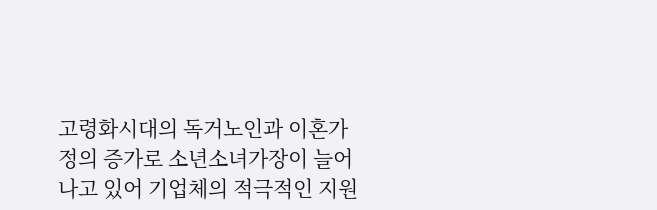고령화시대의 독거노인과 이혼가정의 증가로 소년소녀가장이 늘어나고 있어 기업체의 적극적인 지원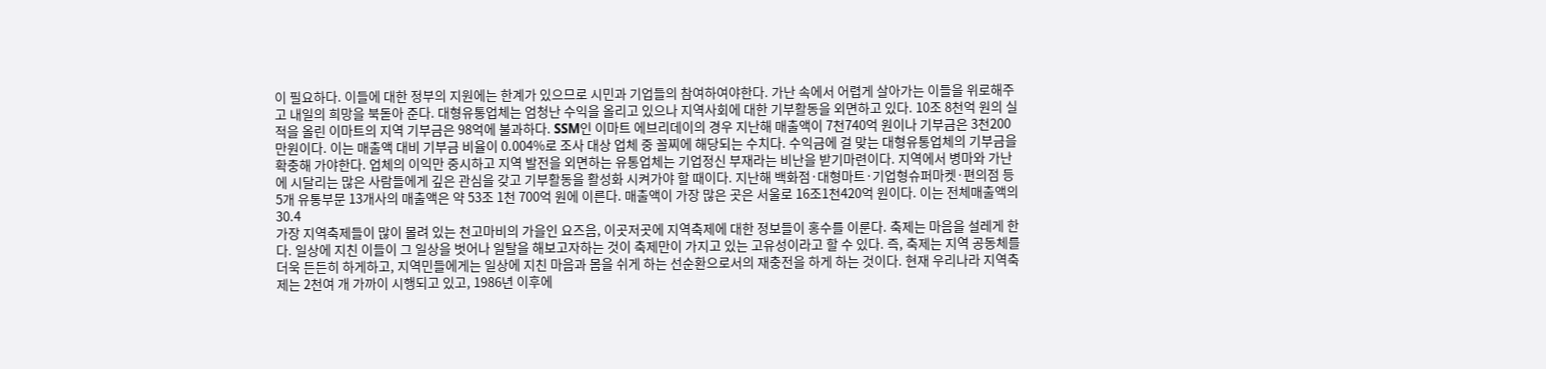이 필요하다. 이들에 대한 정부의 지원에는 한계가 있으므로 시민과 기업들의 참여하여야한다. 가난 속에서 어렵게 살아가는 이들을 위로해주고 내일의 희망을 북돋아 준다. 대형유통업체는 엄청난 수익을 올리고 있으나 지역사회에 대한 기부활동을 외면하고 있다. 10조 8천억 원의 실적을 올린 이마트의 지역 기부금은 98억에 불과하다. SSM인 이마트 에브리데이의 경우 지난해 매출액이 7천740억 원이나 기부금은 3천200만원이다. 이는 매출액 대비 기부금 비율이 0.004%로 조사 대상 업체 중 꼴찌에 해당되는 수치다. 수익금에 걸 맞는 대형유통업체의 기부금을 확충해 가야한다. 업체의 이익만 중시하고 지역 발전을 외면하는 유통업체는 기업정신 부재라는 비난을 받기마련이다. 지역에서 병마와 가난에 시달리는 많은 사람들에게 깊은 관심을 갖고 기부활동을 활성화 시켜가야 할 때이다. 지난해 백화점·대형마트·기업형슈퍼마켓·편의점 등 5개 유통부문 13개사의 매출액은 약 53조 1천 700억 원에 이른다. 매출액이 가장 많은 곳은 서울로 16조1천420억 원이다. 이는 전체매출액의 30.4
가장 지역축제들이 많이 몰려 있는 천고마비의 가을인 요즈음, 이곳저곳에 지역축제에 대한 정보들이 홍수를 이룬다. 축제는 마음을 설레게 한다. 일상에 지친 이들이 그 일상을 벗어나 일탈을 해보고자하는 것이 축제만이 가지고 있는 고유성이라고 할 수 있다. 즉, 축제는 지역 공동체를 더욱 든든히 하게하고, 지역민들에게는 일상에 지친 마음과 몸을 쉬게 하는 선순환으로서의 재충전을 하게 하는 것이다. 현재 우리나라 지역축제는 2천여 개 가까이 시행되고 있고, 1986년 이후에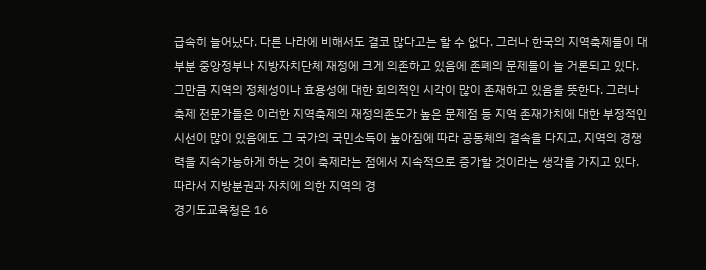급속히 늘어났다. 다른 나라에 비해서도 결코 많다고는 할 수 없다. 그러나 한국의 지역축제들이 대부분 중앙정부나 지방자치단체 재정에 크게 의존하고 있음에 존폐의 문제들이 늘 거론되고 있다. 그만큼 지역의 정체성이나 효용성에 대한 회의적인 시각이 많이 존재하고 있음을 뜻한다. 그러나 축제 전문가들은 이러한 지역축제의 재정의존도가 높은 문제점 등 지역 존재가치에 대한 부정적인 시선이 많이 있음에도 그 국가의 국민소득이 높아짐에 따라 공동체의 결속을 다지고, 지역의 경쟁력을 지속가능하게 하는 것이 축제라는 점에서 지속적으로 증가할 것이라는 생각을 가지고 있다. 따라서 지방분권과 자치에 의한 지역의 경
경기도교육청은 16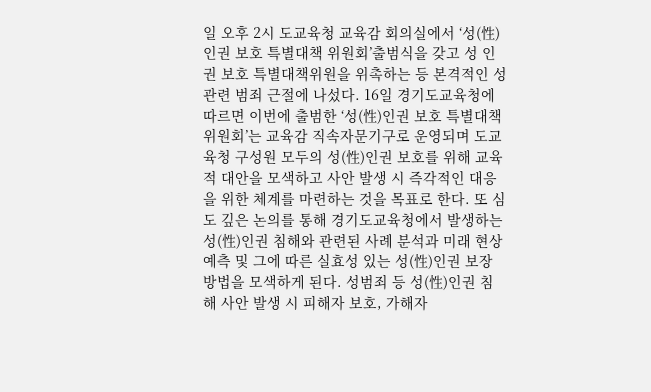일 오후 2시 도교육청 교육감 회의실에서 ‘성(性)인권 보호 특별대책 위원회’출범식을 갖고 성 인권 보호 특별대책위원을 위촉하는 등 본격적인 성 관련 범죄 근절에 나섰다. 16일 경기도교육청에 따르면 이번에 출범한 ‘성(性)인권 보호 특별대책 위원회’는 교육감 직속자문기구로 운영되며 도교육청 구성원 모두의 성(性)인권 보호를 위해 교육적 대안을 모색하고 사안 발생 시 즉각적인 대응을 위한 체계를 마련하는 것을 목표로 한다. 또 심도 깊은 논의를 통해 경기도교육청에서 발생하는 성(性)인권 침해와 관련된 사례 분석과 미래 현상 예측 및 그에 따른 실효성 있는 성(性)인권 보장 방법을 모색하게 된다. 성범죄 등 성(性)인권 침해 사안 발생 시 피해자 보호, 가해자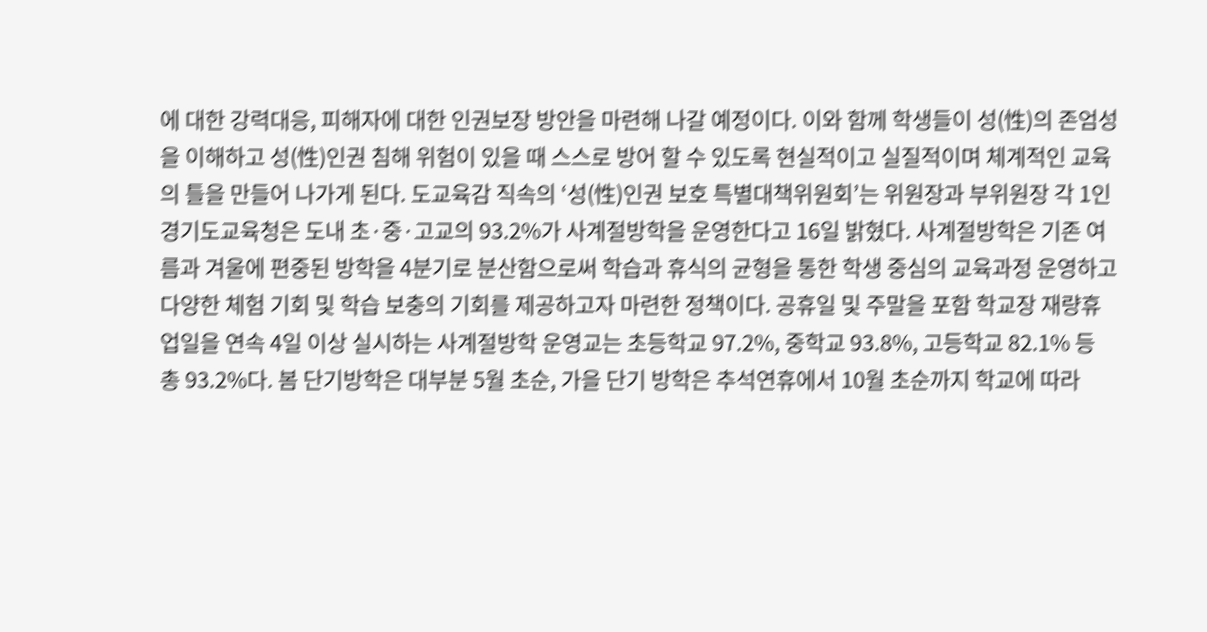에 대한 강력대응, 피해자에 대한 인권보장 방안을 마련해 나갈 예정이다. 이와 함께 학생들이 성(性)의 존엄성을 이해하고 성(性)인권 침해 위험이 있을 때 스스로 방어 할 수 있도록 현실적이고 실질적이며 체계적인 교육의 틀을 만들어 나가게 된다. 도교육감 직속의 ‘성(性)인권 보호 특별대책위원회’는 위원장과 부위원장 각 1인
경기도교육청은 도내 초·중·고교의 93.2%가 사계절방학을 운영한다고 16일 밝혔다. 사계절방학은 기존 여름과 겨울에 편중된 방학을 4분기로 분산함으로써 학습과 휴식의 균형을 통한 학생 중심의 교육과정 운영하고 다양한 체험 기회 및 학습 보충의 기회를 제공하고자 마련한 정책이다. 공휴일 및 주말을 포함 학교장 재량휴업일을 연속 4일 이상 실시하는 사계절방학 운영교는 초등학교 97.2%, 중학교 93.8%, 고등학교 82.1% 등 총 93.2%다. 봄 단기방학은 대부분 5월 초순, 가을 단기 방학은 추석연휴에서 10월 초순까지 학교에 따라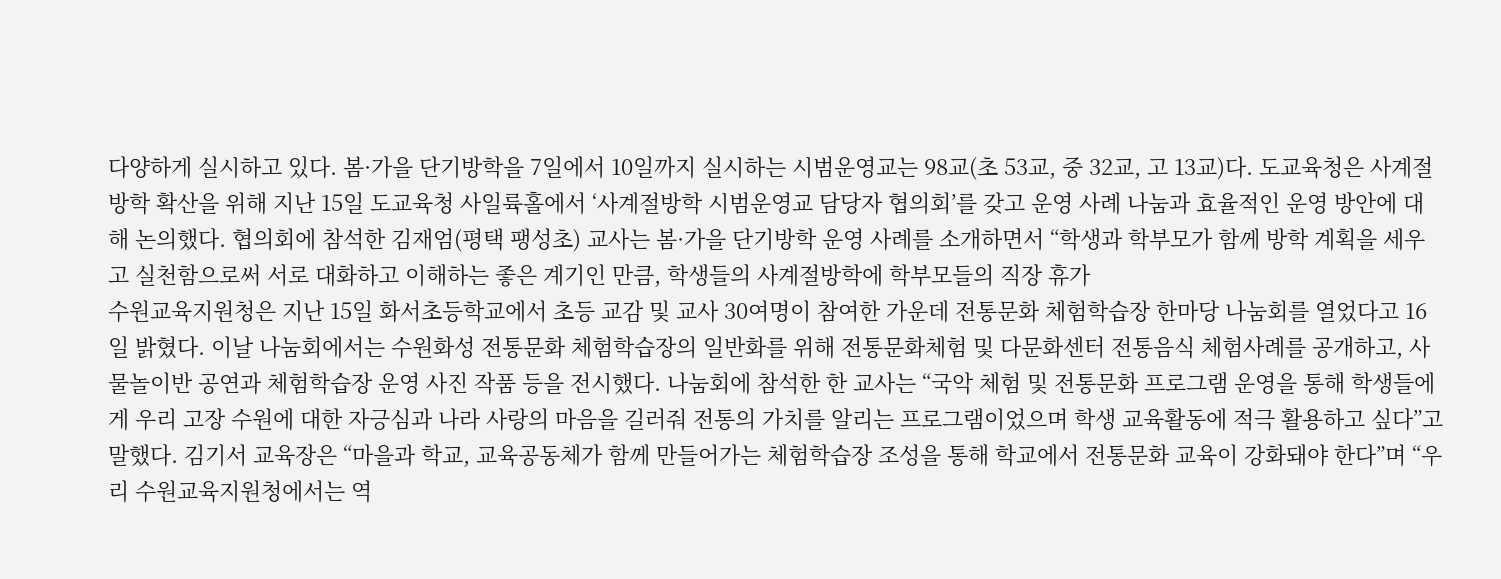다양하게 실시하고 있다. 봄·가을 단기방학을 7일에서 10일까지 실시하는 시범운영교는 98교(초 53교, 중 32교, 고 13교)다. 도교육청은 사계절방학 확산을 위해 지난 15일 도교육청 사일륙홀에서 ‘사계절방학 시범운영교 담당자 협의회’를 갖고 운영 사례 나눔과 효율적인 운영 방안에 대해 논의했다. 협의회에 참석한 김재엄(평택 팽성초) 교사는 봄·가을 단기방학 운영 사례를 소개하면서 “학생과 학부모가 함께 방학 계획을 세우고 실천함으로써 서로 대화하고 이해하는 좋은 계기인 만큼, 학생들의 사계절방학에 학부모들의 직장 휴가
수원교육지원청은 지난 15일 화서초등학교에서 초등 교감 및 교사 30여명이 참여한 가운데 전통문화 체험학습장 한마당 나눔회를 열었다고 16일 밝혔다. 이날 나눔회에서는 수원화성 전통문화 체험학습장의 일반화를 위해 전통문화체험 및 다문화센터 전통음식 체험사례를 공개하고, 사물놀이반 공연과 체험학습장 운영 사진 작품 등을 전시했다. 나눔회에 참석한 한 교사는 “국악 체험 및 전통문화 프로그램 운영을 통해 학생들에게 우리 고장 수원에 대한 자긍심과 나라 사랑의 마음을 길러줘 전통의 가치를 알리는 프로그램이었으며 학생 교육활동에 적극 활용하고 싶다”고 말했다. 김기서 교육장은 “마을과 학교, 교육공동체가 함께 만들어가는 체험학습장 조성을 통해 학교에서 전통문화 교육이 강화돼야 한다”며 “우리 수원교육지원청에서는 역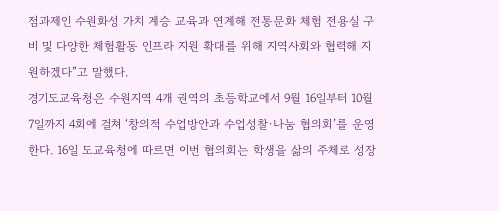점과제인 수원화성 가치 계승 교육과 연계해 전통문화 체험 전용실 구비 및 다양한 체험활동 인프라 지원 확대를 위해 지역사회와 협력해 지원하겠다”고 말했다.
경기도교육청은 수원지역 4개 권역의 초등학교에서 9월 16일부터 10월 7일까지 4회에 걸쳐 ‘창의적 수업방안과 수업성찰·나눔 협의회’를 운영한다. 16일 도교육청에 따르면 이번 협의회는 학생을 삶의 주체로 성장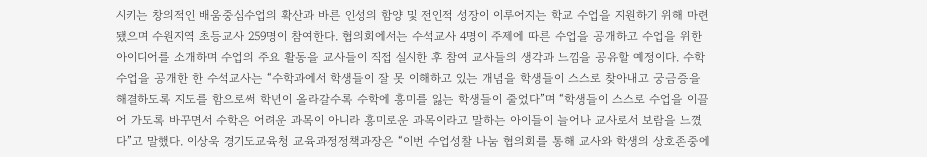시키는 창의적인 배움중심수업의 확산과 바른 인성의 함양 및 전인적 성장이 이루어지는 학교 수업을 지원하기 위해 마련됐으며 수원지역 초등교사 259명이 참여한다. 협의회에서는 수석교사 4명이 주제에 따른 수업을 공개하고 수업을 위한 아이디어를 소개하며 수업의 주요 활동을 교사들이 직접 실시한 후 참여 교사들의 생각과 느낌을 공유할 예정이다. 수학 수업을 공개한 한 수석교사는 “수학과에서 학생들이 잘 못 이해하고 있는 개념을 학생들이 스스로 찾아내고 궁금증을 해결하도록 지도를 함으로써 학년이 올라갈수록 수학에 흥미를 잃는 학생들이 줄었다”며 “학생들이 스스로 수업을 이끌어 가도록 바꾸면서 수학은 어려운 과목이 아니라 흥미로운 과목이라고 말하는 아이들이 늘어나 교사로서 보람을 느꼈다”고 말했다. 이상욱 경기도교육청 교육과정정책과장은 “이번 수업성찰 나눔 협의회를 통해 교사와 학생의 상호존중에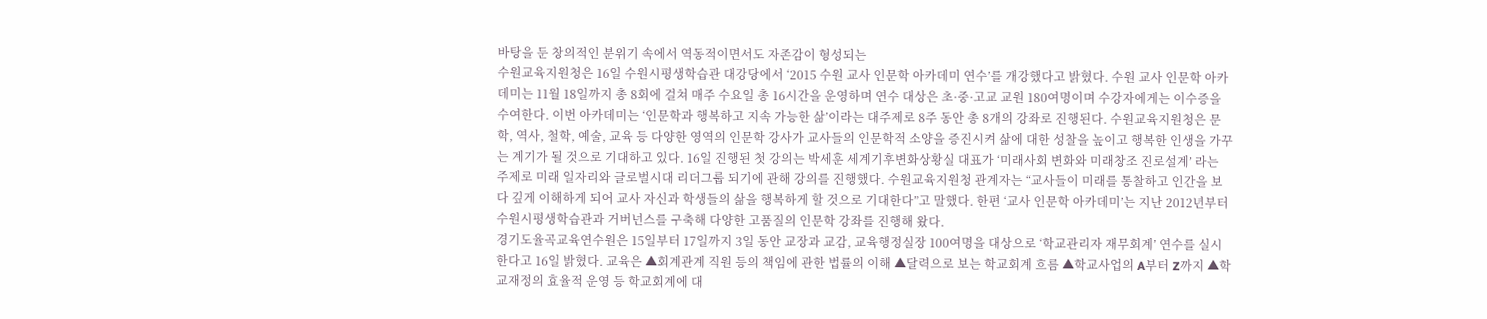바탕을 둔 창의적인 분위기 속에서 역동적이면서도 자존감이 형성되는
수원교육지원청은 16일 수원시평생학습관 대강당에서 ‘2015 수원 교사 인문학 아카데미 연수’를 개강했다고 밝혔다. 수원 교사 인문학 아카데미는 11월 18일까지 총 8회에 걸쳐 매주 수요일 총 16시간을 운영하며 연수 대상은 초·중·고교 교원 180여명이며 수강자에게는 이수증을 수여한다. 이번 아카데미는 ‘인문학과 행복하고 지속 가능한 삶’이라는 대주제로 8주 동안 총 8개의 강좌로 진행된다. 수원교육지원청은 문학, 역사, 철학, 예술, 교육 등 다양한 영역의 인문학 강사가 교사들의 인문학적 소양을 증진시켜 삶에 대한 성찰을 높이고 행복한 인생을 가꾸는 계기가 될 것으로 기대하고 있다. 16일 진행된 첫 강의는 박세훈 세계기후변화상황실 대표가 ‘미래사회 변화와 미래창조 진로설계’ 라는 주제로 미래 일자리와 글로벌시대 리더그룹 되기에 관해 강의를 진행했다. 수원교육지원청 관계자는 “교사들이 미래를 통찰하고 인간을 보다 깊게 이해하게 되어 교사 자신과 학생들의 삶을 행복하게 할 것으로 기대한다”고 말했다. 한편 ‘교사 인문학 아카데미’는 지난 2012년부터 수원시평생학습관과 거버넌스를 구축해 다양한 고품질의 인문학 강좌를 진행해 왔다.
경기도율곡교육연수원은 15일부터 17일까지 3일 동안 교장과 교감, 교육행정실장 100여명을 대상으로 ‘학교관리자 재무회계’ 연수를 실시한다고 16일 밝혔다. 교육은 ▲회계관계 직원 등의 책임에 관한 법률의 이해 ▲달력으로 보는 학교회계 흐름 ▲학교사업의 A부터 Z까지 ▲학교재정의 효율적 운영 등 학교회계에 대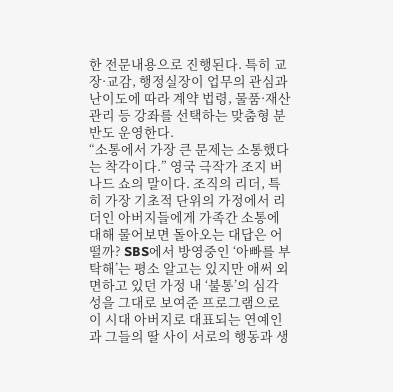한 전문내용으로 진행된다. 특히 교장·교감, 행정실장이 업무의 관심과 난이도에 따라 계약 법령, 물품·재산 관리 등 강좌를 선택하는 맞춤형 분반도 운영한다.
“소통에서 가장 큰 문제는 소통했다는 착각이다.” 영국 극작가 조지 버나드 쇼의 말이다. 조직의 리더, 특히 가장 기초적 단위의 가정에서 리더인 아버지들에게 가족간 소통에 대해 물어보면 돌아오는 대답은 어떨까? SBS에서 방영중인 ‘아빠를 부탁해’는 평소 알고는 있지만 애써 외면하고 있던 가정 내 ‘불통’의 심각성을 그대로 보여준 프로그램으로 이 시대 아버지로 대표되는 연예인과 그들의 딸 사이 서로의 행동과 생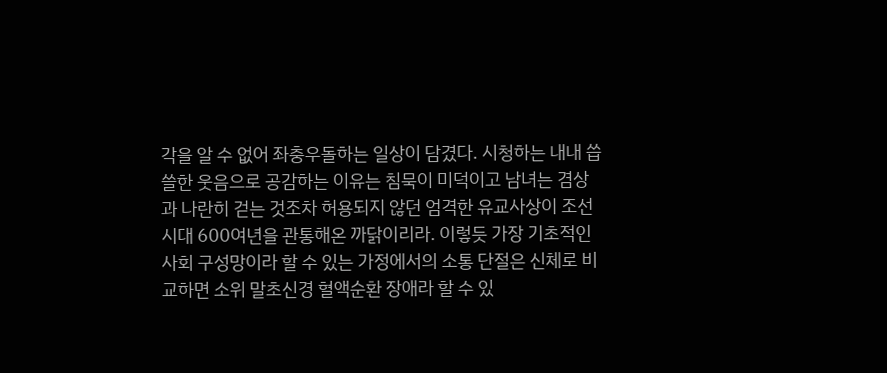각을 알 수 없어 좌충우돌하는 일상이 담겼다. 시청하는 내내 씁쓸한 웃음으로 공감하는 이유는 침묵이 미덕이고 남녀는 겸상과 나란히 걷는 것조차 허용되지 않던 엄격한 유교사상이 조선시대 600여년을 관통해온 까닭이리라. 이렇듯 가장 기초적인 사회 구성망이라 할 수 있는 가정에서의 소통 단절은 신체로 비교하면 소위 말초신경 혈액순환 장애라 할 수 있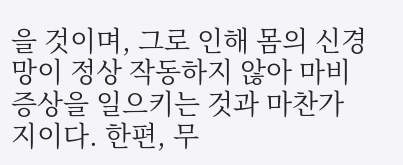을 것이며, 그로 인해 몸의 신경망이 정상 작동하지 않아 마비증상을 일으키는 것과 마찬가지이다. 한편, 무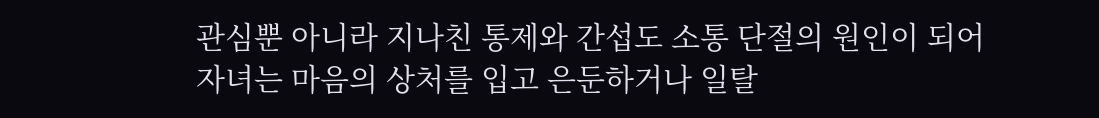관심뿐 아니라 지나친 통제와 간섭도 소통 단절의 원인이 되어 자녀는 마음의 상처를 입고 은둔하거나 일탈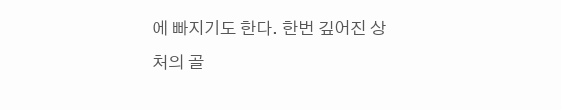에 빠지기도 한다. 한번 깊어진 상처의 골